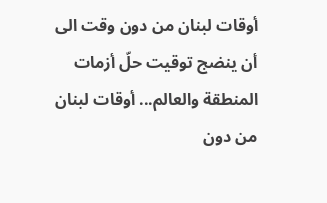أوقات لبنان من دون وقت الى أن ينضج توقيت حلّ أزمات المنطقة والعالم... أوقات لبنان من دون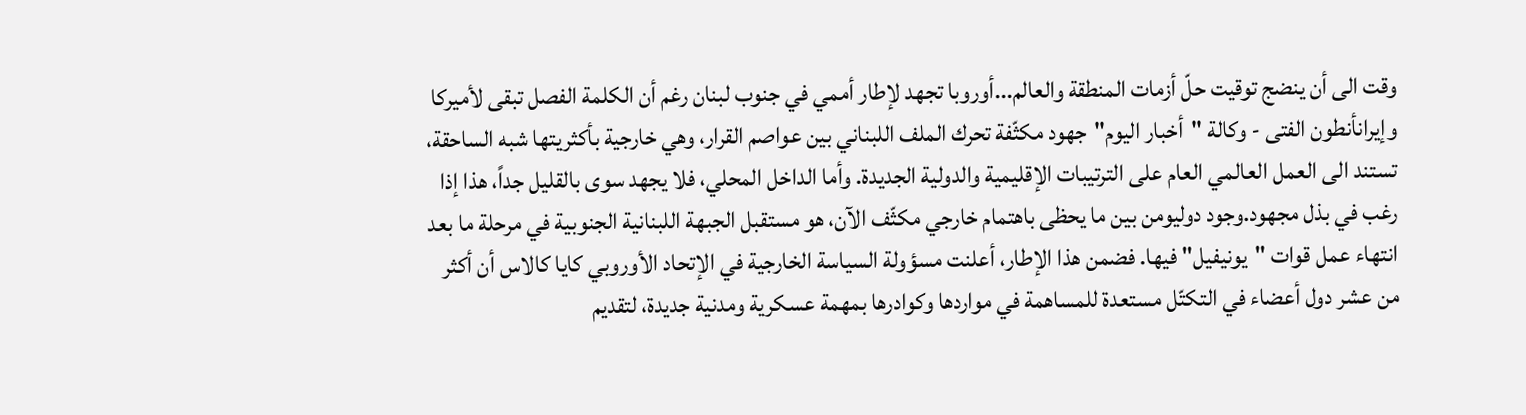وقت الى أن ينضج توقيت حلّ أزمات المنطقة والعالم...أوروبا تجهد لإطار أممي في جنوب لبنان رغم أن الكلمة الفصل تبقى لأميركا وإيرانأنطون الفتى - وكالة "أخبار اليوم"جهود مكثّفة تحرك الملف اللبناني بين عواصم القرار، وهي خارجية بأكثريتها شبه الساحقة، تستند الى العمل العالمي العام على الترتيبات الإقليمية والدولية الجديدة. وأما الداخل المحلي، فلا يجهد سوى بالقليل جداً، هذا إذا رغب في بذل مجهود.وجود دوليومن بين ما يحظى باهتمام خارجي مكثّف الآن، هو مستقبل الجبهة اللبنانية الجنوبية في مرحلة ما بعد انتهاء عمل قوات "يونيفيل" فيها. فضمن هذا الإطار، أعلنت مسؤولة السياسة الخارجية في الإتحاد الأوروبي كايا كالاس أن أكثر من عشر دول أعضاء في التكتّل مستعدة للمساهمة في مواردها وكوادرها بمهمة عسكرية ومدنية جديدة، لتقديم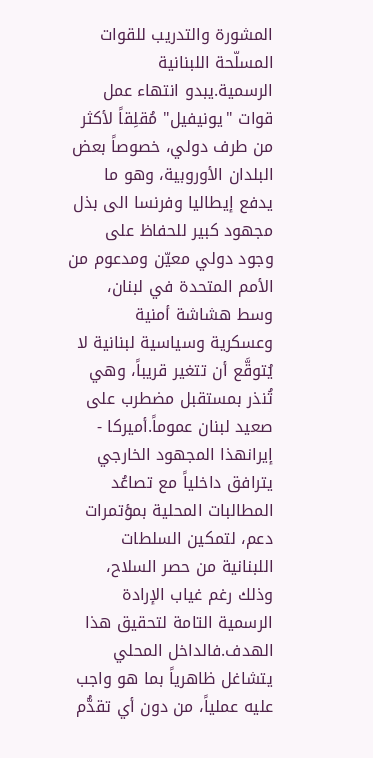المشورة والتدريب للقوات المسلّحة اللبنانية الرسمية.يبدو انتهاء عمل قوات "يونيفيل" مُقلِقاً لأكثر من طرف دولي، خصوصاً بعض البلدان الأوروبية، وهو ما يدفع إيطاليا وفرنسا الى بذل مجهود كبير للحفاظ على وجود دولي معيّن ومدعوم من الأمم المتحدة في لبنان، وسط هشاشة أمنية وعسكرية وسياسية لبنانية لا يُتوقَّع أن تتغير قريباً، وهي تُنذر بمستقبل مضطرب على صعيد لبنان عموماً.أميركا - إيرانهذا المجهود الخارجي يترافق داخلياً مع تصاعُد المطالبات المحلية بمؤتمرات دعم، لتمكين السلطات اللبنانية من حصر السلاح، وذلك رغم غياب الإرادة الرسمية التامة لتحقيق هذا الهدف.فالداخل المحلي يتشاغل ظاهرياً بما هو واجب عليه عملياً، من دون أي تقدُّم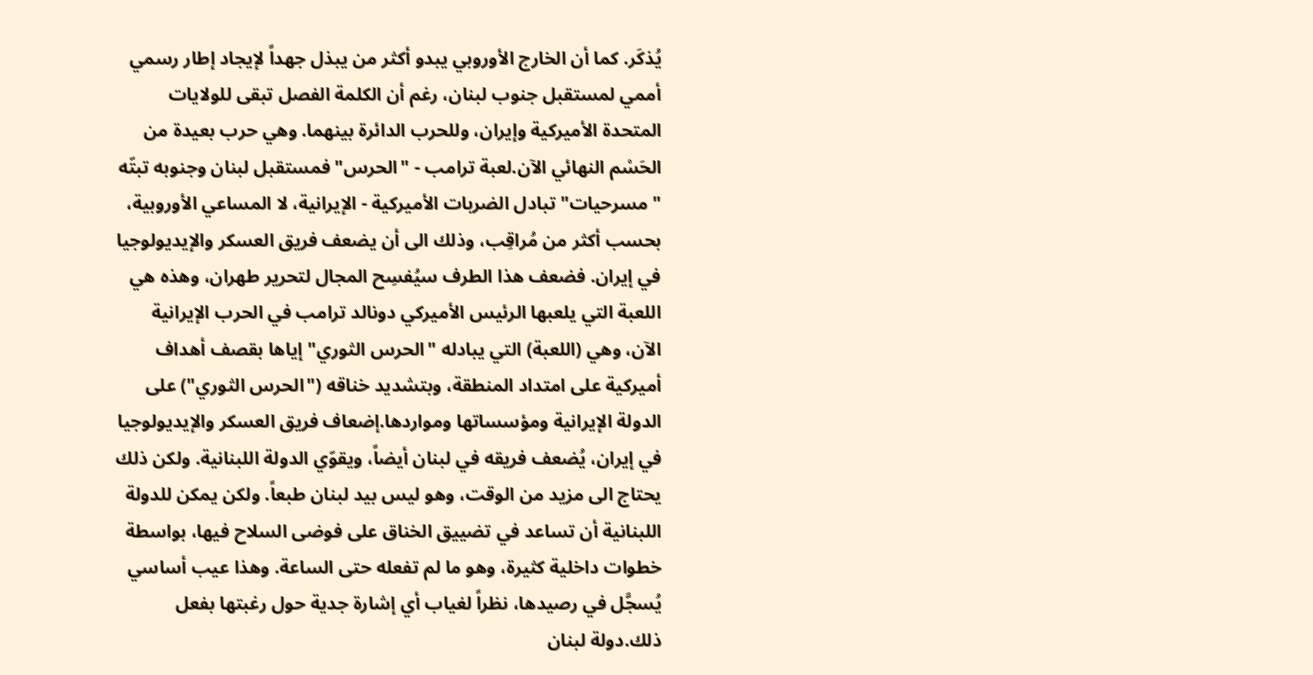يُذكَر. كما أن الخارج الأوروبي يبدو أكثر من يبذل جهداً لإيجاد إطار رسمي أممي لمستقبل جنوب لبنان، رغم أن الكلمة الفصل تبقى للولايات المتحدة الأميركية وإيران، وللحرب الدائرة بينهما. وهي حرب بعيدة من الحَسْم النهائي الآن.لعبة ترامب - "الحرس"فمستقبل لبنان وجنوبه تبتّه "مسرحيات" تبادل الضربات الأميركية - الإيرانية، لا المساعي الأوروبية، بحسب أكثر من مُراقِب، وذلك الى أن يضعف فريق العسكر والإيديولوجيا في إيران. فضعف هذا الطرف سيُفسِح المجال لتحرير طهران، وهذه هي اللعبة التي يلعبها الرئيس الأميركي دونالد ترامب في الحرب الإيرانية الآن، وهي (اللعبة) التي يبادله "الحرس الثوري" إياها بقصف أهداف أميركية على امتداد المنطقة، وبتشديد خناقه ("الحرس الثوري") على الدولة الإيرانية ومؤسساتها ومواردها.إضعاف فريق العسكر والإيديولوجيا في إيران، يُضعف فريقه في لبنان أيضاً، ويقوّي الدولة اللبنانية. ولكن ذلك يحتاج الى مزيد من الوقت، وهو ليس بيد لبنان طبعاً. ولكن يمكن للدولة اللبنانية أن تساعد في تضييق الخناق على فوضى السلاح فيها، بواسطة خطوات داخلية كثيرة، وهو ما لم تفعله حتى الساعة. وهذا عيب أساسي يُسجَّل في رصيدها، نظراً لغياب أي إشارة جدية حول رغبتها بفعل ذلك.دولة لبنان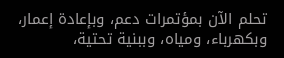تحلم الآن بمؤتمرات دعم، وبإعادة إعمار، وبكهرباء، ومياه، وببنية تحتية،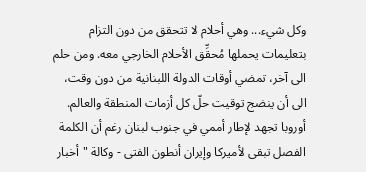وكل شيء... وهي أحلام لا تتحقق من دون التزام بتعليمات يحملها مُحقِّق الأحلام الخارجي معه. ومن حلم الى آخر، تمضي أوقات الدولة اللبنانية من دون وقت، الى أن ينضج توقيت حلّ كل أزمات المنطقة والعالم. أوروبا تجهد لإطار أممي في جنوب لبنان رغم أن الكلمة الفصل تبقى لأميركا وإيران أنطون الفتى - وكالة "أخبار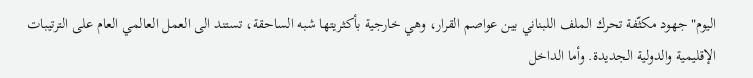اليوم" جهود مكثّفة تحرك الملف اللبناني بين عواصم القرار، وهي خارجية بأكثريتها شبه الساحقة، تستند الى العمل العالمي العام على الترتيبات الإقليمية والدولية الجديدة. وأما الداخل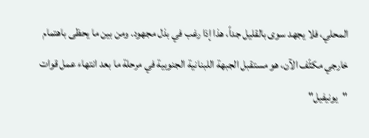المحلي، فلا يجهد سوى بالقليل جداً، هذا إذا رغب في بذل مجهود. ومن بين ما يحظى باهتمام خارجي مكثّف الآن، هو مستقبل الجبهة اللبنانية الجنوبية في مرحلة ما بعد انتهاء عمل قوات "يونيفيل"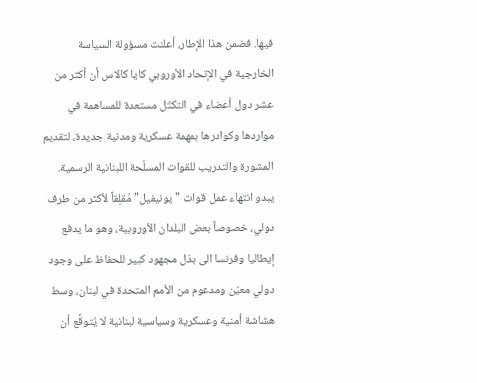فيها. فضمن هذا الإطار، أعلنت مسؤولة السياسة الخارجية في الإتحاد الأوروبي كايا كالاس أن أكثر من عشر دول أعضاء في التكتّل مستعدة للمساهمة في مواردها وكوادرها بمهمة عسكرية ومدنية جديدة، لتقديم المشورة والتدريب للقوات المسلّحة اللبنانية الرسمية. يبدو انتهاء عمل قوات "يونيفيل" مُقلِقاً لأكثر من طرف دولي، خصوصاً بعض البلدان الأوروبية، وهو ما يدفع إيطاليا وفرنسا الى بذل مجهود كبير للحفاظ على وجود دولي معيّن ومدعوم من الأمم المتحدة في لبنان، وسط هشاشة أمنية وعسكرية وسياسية لبنانية لا يُتوقَّع أن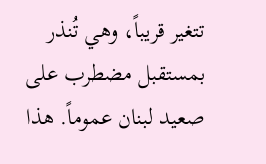تتغير قريباً، وهي تُنذر بمستقبل مضطرب على صعيد لبنان عموماً. هذا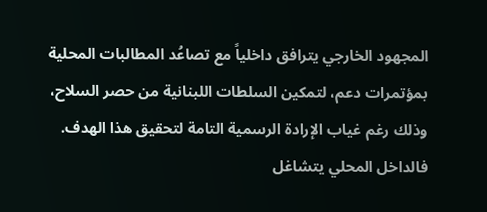المجهود الخارجي يترافق داخلياً مع تصاعُد المطالبات المحلية بمؤتمرات دعم، لتمكين السلطات اللبنانية من حصر السلاح، وذلك رغم غياب الإرادة الرسمية التامة لتحقيق هذا الهدف. فالداخل المحلي يتشاغل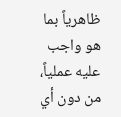ظاهرياً بما هو واجب عليه عملياً، من دون أي